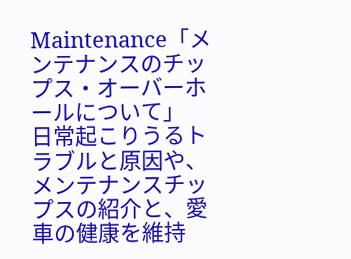Maintenance「メンテナンスのチップス・オーバーホールについて」
日常起こりうるトラブルと原因や、メンテナンスチップスの紹介と、愛車の健康を維持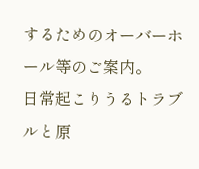するためのオーバーホール等のご案内。
日常起こりうるトラブルと原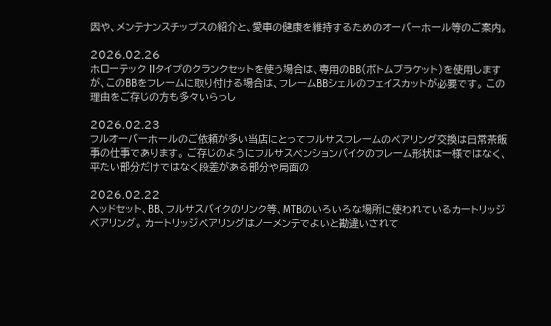因や、メンテナンスチップスの紹介と、愛車の健康を維持するためのオーバーホール等のご案内。

2026.02.26
ホローテック IIタイプのクランクセットを使う場合は、専用のBB(ボトムブラケット)を使用しますが、このBBをフレームに取り付ける場合は、フレームBBシェルのフェイスカットが必要です。 この理由をご存じの方も多々いらっし

2026.02.23
フルオーバーホールのご依頼が多い当店にとってフルサスフレームのベアリング交換は日常茶飯事の仕事であります。 ご存じのようにフルサスペンションバイクのフレーム形状は一様ではなく、平たい部分だけではなく段差がある部分や局面の

2026.02.22
ヘッドセット、BB、フルサスバイクのリンク等、MTBのいろいろな場所に使われているカートリッジベアリング。 カートリッジベアリングはノーメンテでよいと勘違いされて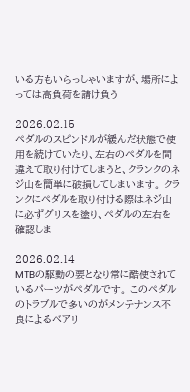いる方もいらっしゃいますが、場所によっては高負荷を請け負う

2026.02.15
ペダルのスピンドルが緩んだ状態で使用を続けていたり、左右のペダルを間違えて取り付けてしまうと、クランクのネジ山を簡単に破損してしまいます。 クランクにペダルを取り付ける際はネジ山に必ずグリスを塗り、ペダルの左右を確認しま

2026.02.14
MTBの駆動の要となり常に酷使されているパーツがペダルです。 このペダルのトラブルで多いのがメンテナンス不良によるベアリ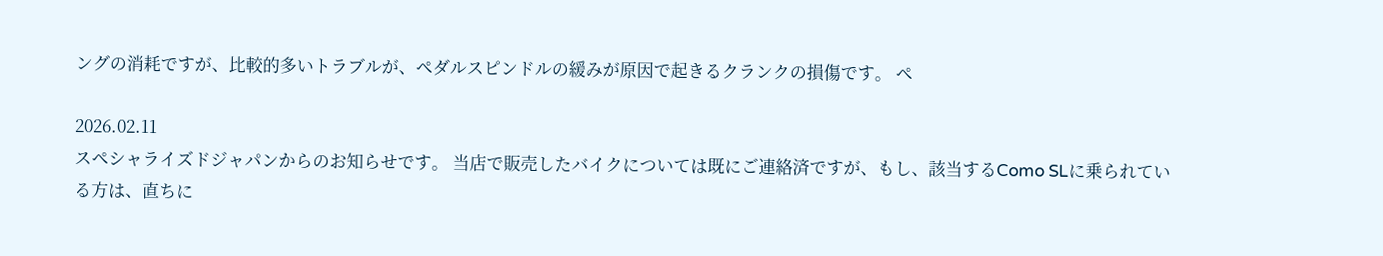ングの消耗ですが、比較的多いトラブルが、ペダルスピンドルの緩みが原因で起きるクランクの損傷です。 ペ

2026.02.11
スペシャライズドジャパンからのお知らせです。 当店で販売したバイクについては既にご連絡済ですが、もし、該当するComo SLに乗られている方は、直ちに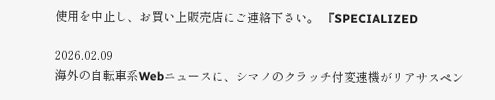使用を中止し、お買い上販売店にご連絡下さい。 『SPECIALIZED

2026.02.09
海外の自転車系Webニュースに、シマノのクラッチ付変速機がリアサスペン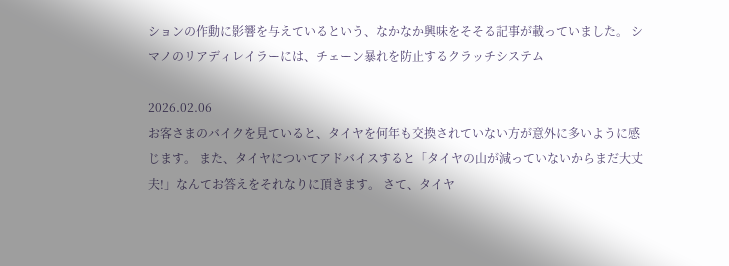ションの作動に影響を与えているという、なかなか興味をそそる記事が載っていました。 シマノのリアディレイラーには、チェーン暴れを防止するクラッチシステム

2026.02.06
お客さまのバイクを見ていると、タイヤを何年も交換されていない方が意外に多いように感じます。 また、タイヤについてアドバイスすると「タイヤの山が減っていないからまだ大丈夫!」なんてお答えをそれなりに頂きます。 さて、タイヤ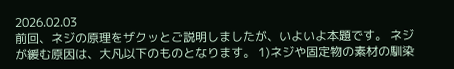2026.02.03
前回、ネジの原理をザクッとご説明しましたが、いよいよ本題です。 ネジが緩む原因は、大凡以下のものとなります。 1)ネジや固定物の素材の馴染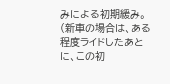みによる初期緩み。(新車の場合は、ある程度ライドしたあとに、この初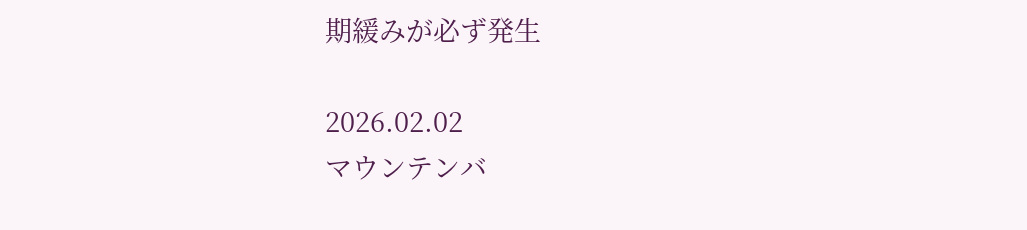期緩みが必ず発生

2026.02.02
マウンテンバ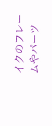イクのフレームやパーツ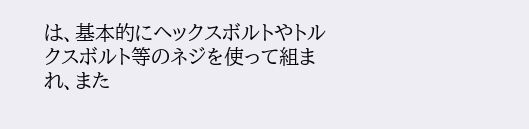は、基本的にヘックスボルトやトルクスボルト等のネジを使って組まれ、また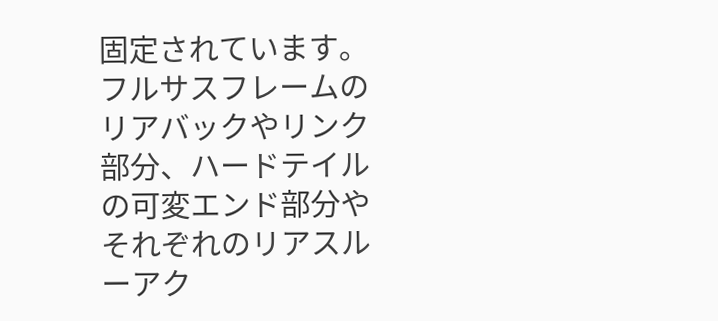固定されています。 フルサスフレームのリアバックやリンク部分、ハードテイルの可変エンド部分やそれぞれのリアスルーアク